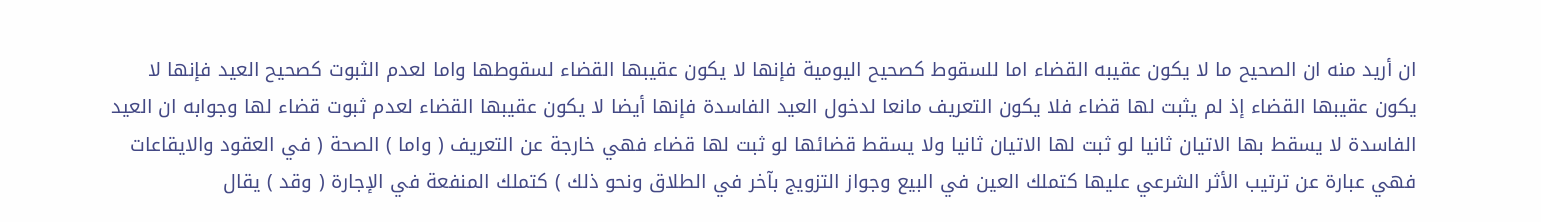ان أريد منه ان الصحيح ما لا يكون عقيبه القضاء اما للسقوط كصحيح اليومية فإنها لا يكون عقيبها القضاء لسقوطها واما لعدم الثبوت كصحيح العيد فإنها لا يكون عقيبها القضاء إذ لم يثبت لها قضاء فلا يكون التعريف مانعا لدخول العيد الفاسدة فإنها أيضا لا يكون عقيبها القضاء لعدم ثبوت قضاء لها وجوابه ان العيد الفاسدة لا يسقط بها الاتيان ثانيا لو ثبت لها الاتيان ثانيا ولا يسقط قضائها لو ثبت لها قضاء فهي خارجة عن التعريف ( واما ) الصحة ( في العقود والايقاعات فهي عبارة عن ترتيب الأثر الشرعي عليها كتملك العين في البيع وجواز التزويج بآخر في الطلاق ونحو ذلك ) كتملك المنفعة في الإجارة ( وقد ) يقال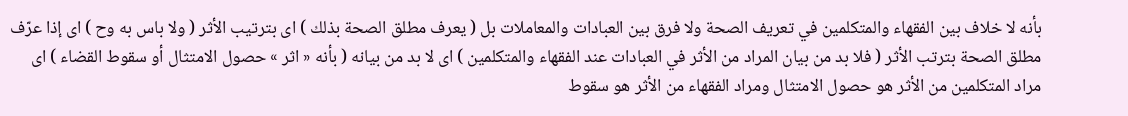بأنه لا خلاف بين الفقهاء والمتكلمين في تعريف الصحة ولا فرق بين العبادات والمعاملات بل ( يعرف مطلق الصحة بذلك ) اى بترتيب الأثر ( ولا باس به وح ) اى إذا عرّف مطلق الصحة بترتب الأثر ( فلا بد من بيان المراد من الأثر في العبادات عند الفقهاء والمتكلمين ) اى لا بد من بيانه ( بأنه « اثر » حصول الامتثال أو سقوط القضاء ) اى مراد المتكلمين من الأثر هو حصول الامتثال ومراد الفقهاء من الأثر هو سقوط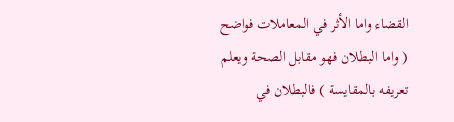القضاء واما الأثر في المعاملات فواضح ( واما البطلان فهو مقابل الصحة ويعلم تعريفه بالمقايسة ) فالبطلان في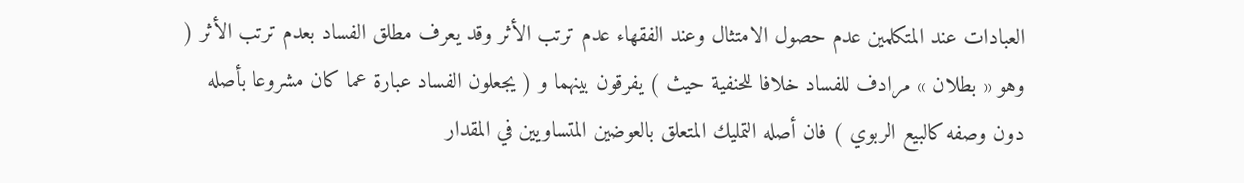العبادات عند المتكلمين عدم حصول الامتثال وعند الفقهاء عدم ترتب الأثر وقد يعرف مطلق الفساد بعدم ترتب الأثر ( وهو « بطلان » مرادف للفساد خلافا للحنفية حيث ) يفرقون بينهما و ( يجعلون الفساد عبارة عما كان مشروعا بأصله دون وصفه كالبيع الربوي ) فان أصله التمليك المتعلق بالعوضين المتساويين في المقدار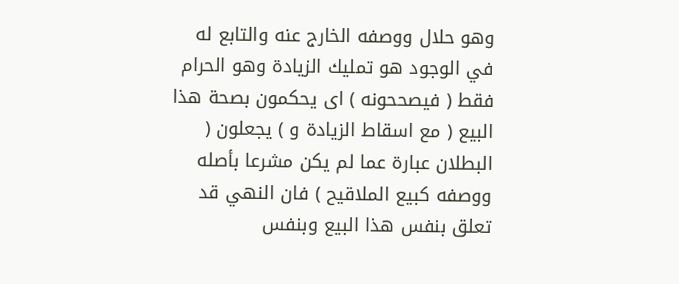وهو حلال ووصفه الخارج عنه والتابع له في الوجود هو تمليك الزيادة وهو الحرام فقط ( فيصححونه ) اى يحكمون بصحة هذا البيع ( مع اسقاط الزيادة و ) يجعلون ( البطلان عبارة عما لم يكن مشرعا بأصله ووصفه كبيع الملاقيح ) فان النهي قد تعلق بنفس هذا البيع وبنفس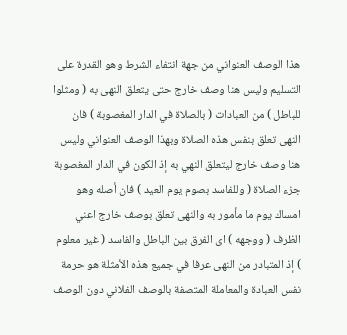هذا الوصف العنواني من جهة انتفاء الشرط وهو القدرة على التسليم وليس هنا وصف خارج حتى يتعلق النهى به ( ومثلوا للباطل ) من العبادات ( بالصلاة في الدار المغصوبة ) فان النهى تعلق بنفس هذه الصلاة وبهذا الوصف العنواني وليس هنا وصف خارج ليتعلق النهي به إذ الكون في الدار المغصوبة جزء الصلاة ( وللفاسد بصوم يوم العيد ) فان أصله وهو امساك يوم ما مأمور به والنهى تعلق بوصف خارج اعني الظرف ( ووجهه ) اى الفرق بين الباطل والفاسد ( غير معلوم ) إذ المتبادر من النهى عرفا في جميع هذه الأمثلة هو حرمة نفس العبادة والمعاملة المتصفة بالوصف الفلاني دون الوصف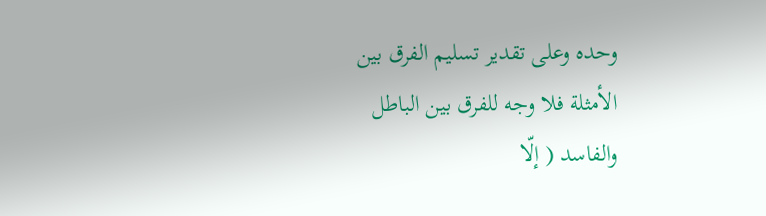وحده وعلى تقدير تسليم الفرق بين الأمثلة فلا وجه للفرق بين الباطل والفاسد ( إلّا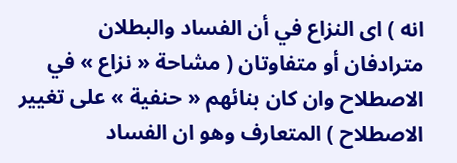انه ) اى النزاع في أن الفساد والبطلان مترادفان أو متفاوتان ( مشاحة « نزاع » في الاصطلاح وان كان بنائهم « حنفية » على تغيير الاصطلاح ) المتعارف وهو ان الفساد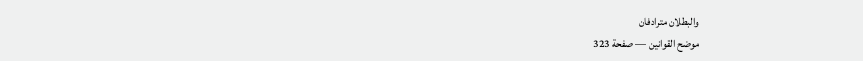والبطلان مترادفان
موضح القوانين — صفحة 323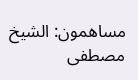مساهمون: الشيخ مصطفى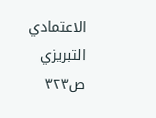الاعتمادي التبريزي
ص٣٢٣